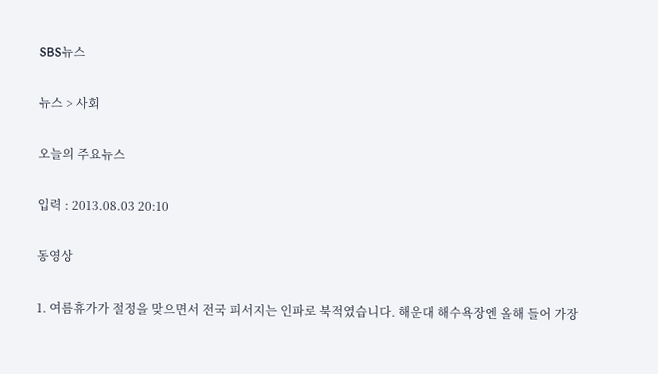SBS뉴스

뉴스 > 사회

오늘의 주요뉴스

입력 : 2013.08.03 20:10

동영상

1. 여름휴가가 절정을 맞으면서 전국 피서지는 인파로 북적였습니다. 해운대 해수욕장엔 올해 들어 가장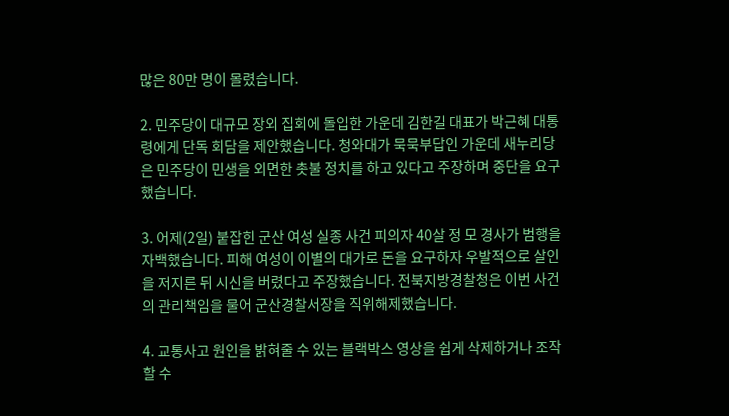많은 80만 명이 몰렸습니다.

2. 민주당이 대규모 장외 집회에 돌입한 가운데 김한길 대표가 박근혜 대통령에게 단독 회담을 제안했습니다. 청와대가 묵묵부답인 가운데 새누리당은 민주당이 민생을 외면한 촛불 정치를 하고 있다고 주장하며 중단을 요구했습니다.

3. 어제(2일) 붙잡힌 군산 여성 실종 사건 피의자 40살 정 모 경사가 범행을 자백했습니다. 피해 여성이 이별의 대가로 돈을 요구하자 우발적으로 살인을 저지른 뒤 시신을 버렸다고 주장했습니다. 전북지방경찰청은 이번 사건의 관리책임을 물어 군산경찰서장을 직위해제했습니다.

4. 교통사고 원인을 밝혀줄 수 있는 블랙박스 영상을 쉽게 삭제하거나 조작할 수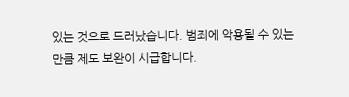있는 것으로 드러났습니다. 범죄에 악용될 수 있는 만큼 제도 보완이 시급합니다.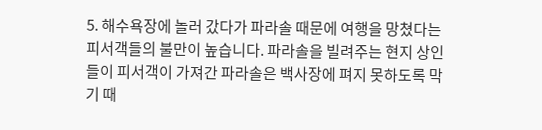5. 해수욕장에 놀러 갔다가 파라솔 때문에 여행을 망쳤다는 피서객들의 불만이 높습니다. 파라솔을 빌려주는 현지 상인들이 피서객이 가져간 파라솔은 백사장에 펴지 못하도록 막기 때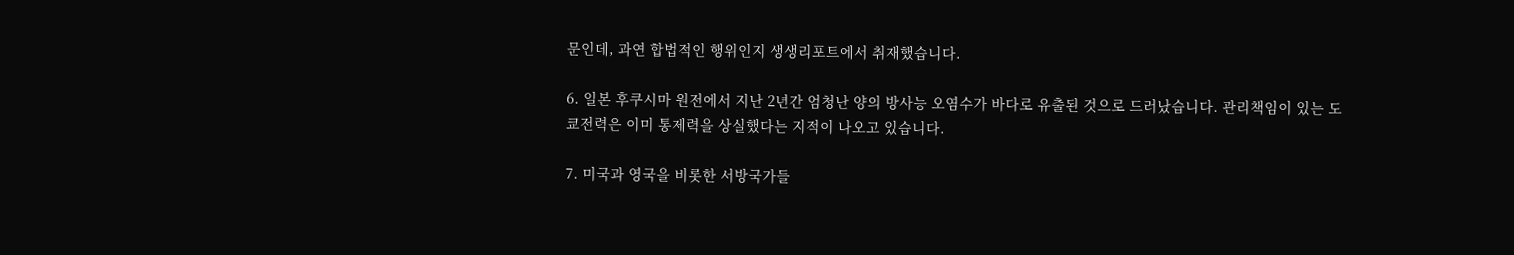문인데, 과연 합법적인 행위인지 생생리포트에서 취재했습니다.

6. 일본 후쿠시마 원전에서 지난 2년간 엄청난 양의 방사능 오염수가 바다로 유출된 것으로 드러났습니다. 관리책임이 있는 도쿄전력은 이미 통제력을 상실했다는 지적이 나오고 있습니다.

7. 미국과 영국을 비롯한 서방국가들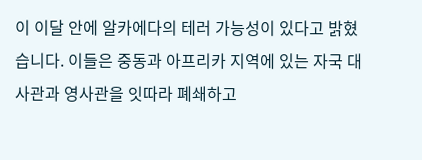이 이달 안에 알카에다의 테러 가능성이 있다고 밝혔습니다. 이들은 중동과 아프리카 지역에 있는 자국 대사관과 영사관을 잇따라 폐쇄하고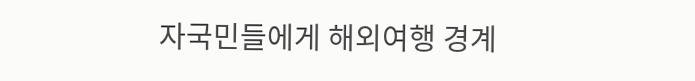자국민들에게 해외여행 경계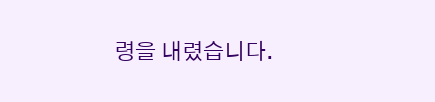령을 내렸습니다.